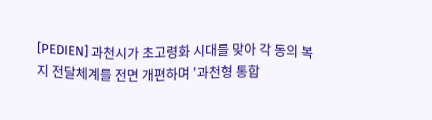[PEDIEN] 과천시가 초고령화 시대를 맞아 각 동의 복지 전달체계를 전면 개편하며 '과천형 통합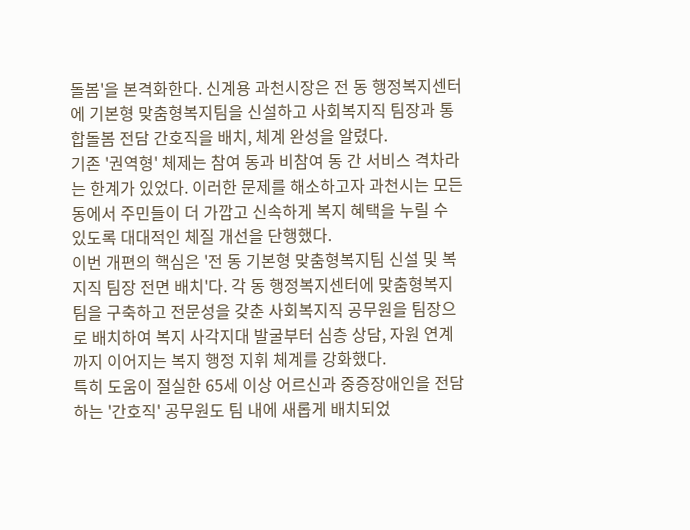돌봄'을 본격화한다. 신계용 과천시장은 전 동 행정복지센터에 기본형 맞춤형복지팀을 신설하고 사회복지직 팀장과 통합돌봄 전담 간호직을 배치, 체계 완성을 알렸다.
기존 '권역형' 체제는 참여 동과 비참여 동 간 서비스 격차라는 한계가 있었다. 이러한 문제를 해소하고자 과천시는 모든 동에서 주민들이 더 가깝고 신속하게 복지 혜택을 누릴 수 있도록 대대적인 체질 개선을 단행했다.
이번 개편의 핵심은 '전 동 기본형 맞춤형복지팀 신설 및 복지직 팀장 전면 배치'다. 각 동 행정복지센터에 맞춤형복지팀을 구축하고 전문성을 갖춘 사회복지직 공무원을 팀장으로 배치하여 복지 사각지대 발굴부터 심층 상담, 자원 연계까지 이어지는 복지 행정 지휘 체계를 강화했다.
특히 도움이 절실한 65세 이상 어르신과 중증장애인을 전담하는 '간호직' 공무원도 팀 내에 새롭게 배치되었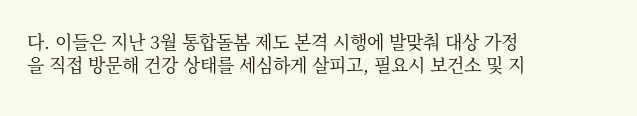다. 이들은 지난 3월 통합돌봄 제도 본격 시행에 발맞춰 대상 가정을 직접 방문해 건강 상태를 세심하게 살피고, 필요시 보건소 및 지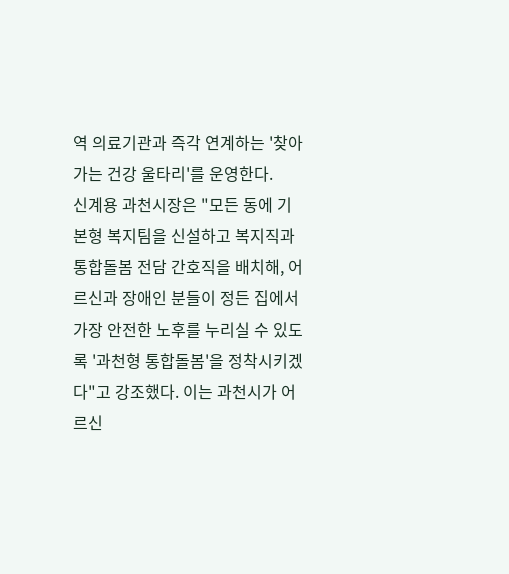역 의료기관과 즉각 연계하는 '찾아가는 건강 울타리'를 운영한다.
신계용 과천시장은 "모든 동에 기본형 복지팀을 신설하고 복지직과 통합돌봄 전담 간호직을 배치해, 어르신과 장애인 분들이 정든 집에서 가장 안전한 노후를 누리실 수 있도록 '과천형 통합돌봄'을 정착시키겠다"고 강조했다. 이는 과천시가 어르신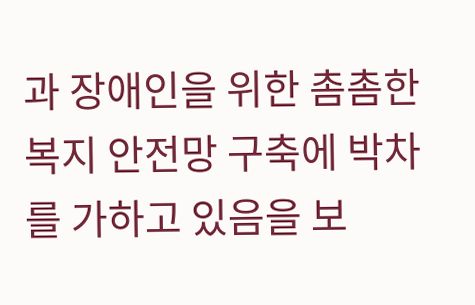과 장애인을 위한 촘촘한 복지 안전망 구축에 박차를 가하고 있음을 보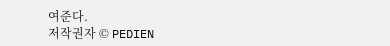여준다.
저작권자 © PEDIEN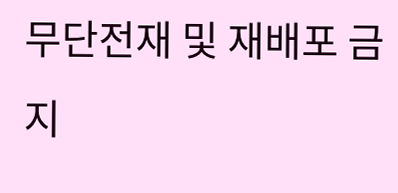무단전재 및 재배포 금지